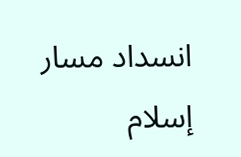انسداد مسار إسلام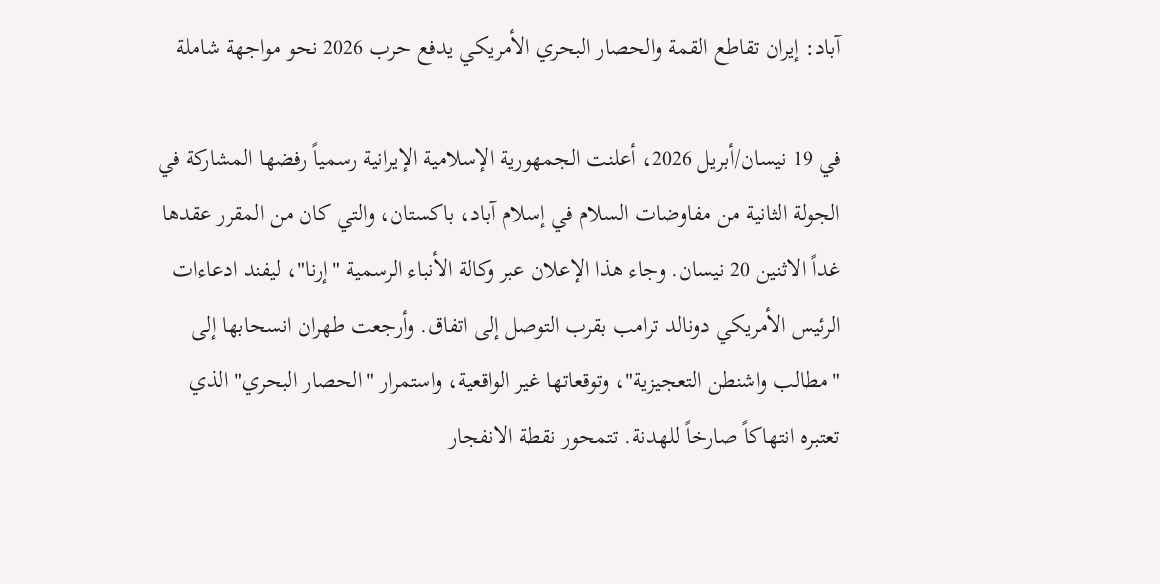آباد: إيران تقاطع القمة والحصار البحري الأمريكي يدفع حرب 2026 نحو مواجهة شاملة

في 19 نيسان/أبريل 2026، أعلنت الجمهورية الإسلامية الإيرانية رسمياً رفضها المشاركة في الجولة الثانية من مفاوضات السلام في إسلام آباد، باكستان، والتي كان من المقرر عقدها غداً الاثنين 20 نيسان. وجاء هذا الإعلان عبر وكالة الأنباء الرسمية "إرنا"، ليفند ادعاءات الرئيس الأمريكي دونالد ترامب بقرب التوصل إلى اتفاق. وأرجعت طهران انسحابها إلى "مطالب واشنطن التعجيزية"، وتوقعاتها غير الواقعية، واستمرار "الحصار البحري" الذي تعتبره انتهاكاً صارخاً للهدنة. تتمحور نقطة الانفجار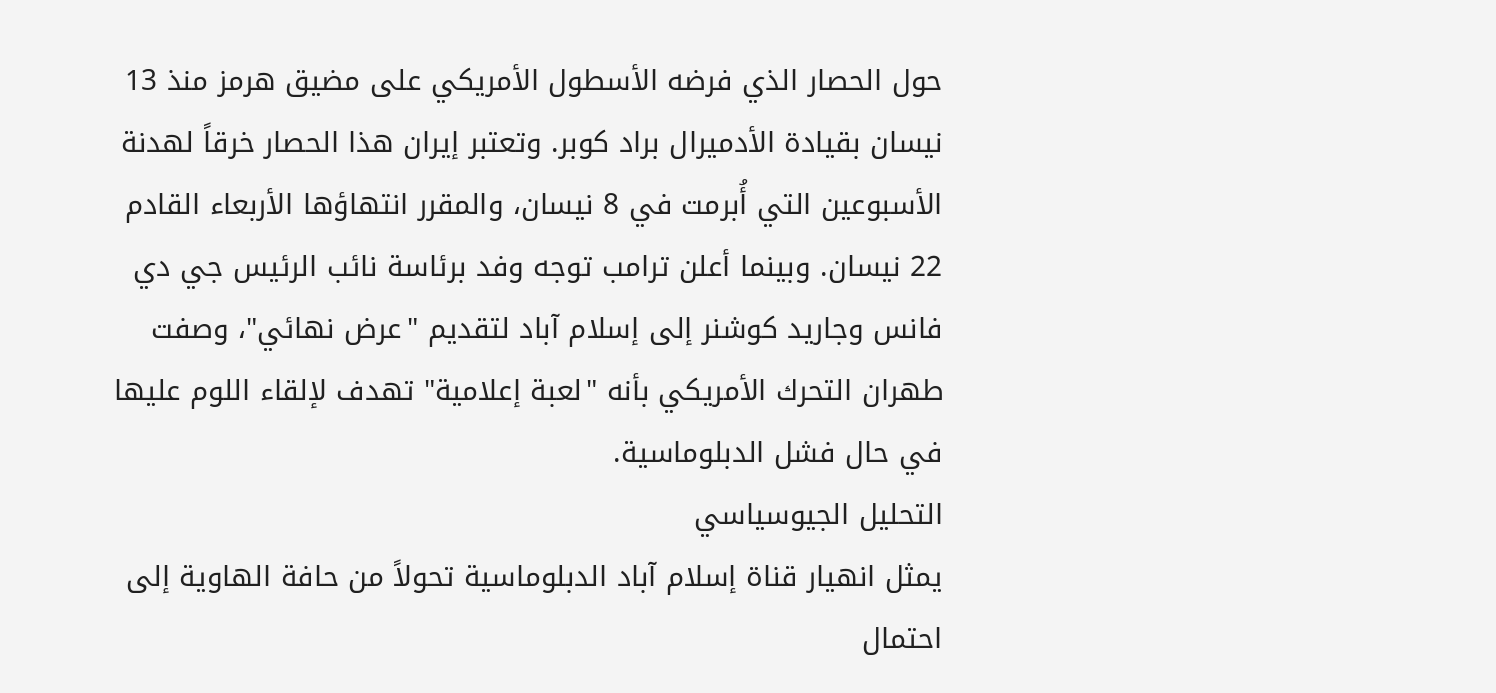حول الحصار الذي فرضه الأسطول الأمريكي على مضيق هرمز منذ 13 نيسان بقيادة الأدميرال براد كوبر. وتعتبر إيران هذا الحصار خرقاً لهدنة الأسبوعين التي أُبرمت في 8 نيسان، والمقرر انتهاؤها الأربعاء القادم 22 نيسان. وبينما أعلن ترامب توجه وفد برئاسة نائب الرئيس جي دي فانس وجاريد كوشنر إلى إسلام آباد لتقديم "عرض نهائي"، وصفت طهران التحرك الأمريكي بأنه "لعبة إعلامية" تهدف لإلقاء اللوم عليها في حال فشل الدبلوماسية.
التحليل الجيوسياسي
يمثل انهيار قناة إسلام آباد الدبلوماسية تحولاً من حافة الهاوية إلى احتمال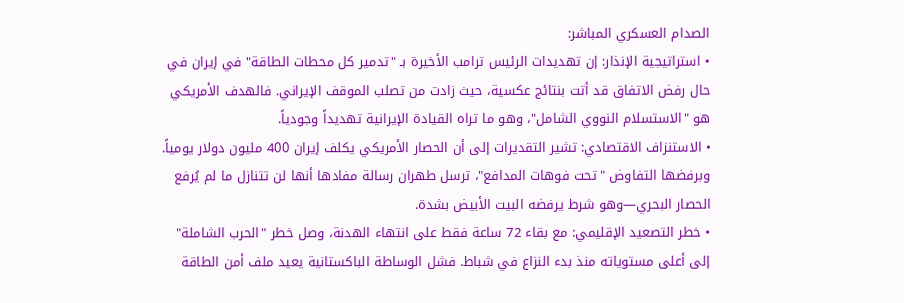الصدام العسكري المباشر:
• استراتيجية الإنذار: إن تهديدات الرئيس ترامب الأخيرة بـ "تدمير كل محطات الطاقة" في إيران في حال رفض الاتفاق قد أتت بنتائج عكسية، حيث زادت من تصلب الموقف الإيراني. فالهدف الأمريكي هو "الاستسلام النووي الشامل"، وهو ما تراه القيادة الإيرانية تهديداً وجودياً.
• الاستنزاف الاقتصادي: تشير التقديرات إلى أن الحصار الأمريكي يكلف إيران 400 مليون دولار يومياً. وبرفضها التفاوض "تحت فوهات المدافع"، ترسل طهران رسالة مفادها أنها لن تتنازل ما لم يُرفع الحصار البحري—وهو شرط يرفضه البيت الأبيض بشدة.
• خطر التصعيد الإقليمي: مع بقاء 72 ساعة فقط على انتهاء الهدنة، وصل خطر "الحرب الشاملة" إلى أعلى مستوياته منذ بدء النزاع في شباط. فشل الوساطة الباكستانية يعيد ملف أمن الطاقة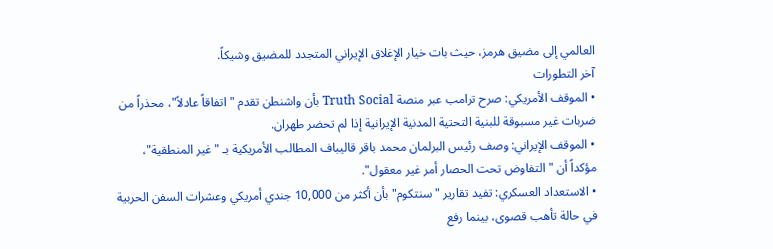العالمي إلى مضيق هرمز، حيث بات خيار الإغلاق الإيراني المتجدد للمضيق وشيكاً.
آخر التطورات
• الموقف الأمريكي: صرح ترامب عبر منصة Truth Social بأن واشنطن تقدم "اتفاقاً عادلاً"، محذراً من ضربات غير مسبوقة للبنية التحتية المدنية الإيرانية إذا لم تحضر طهران.
• الموقف الإيراني: وصف رئيس البرلمان محمد باقر قاليباف المطالب الأمريكية بـ "غير المنطقية"، مؤكداً أن "التفاوض تحت الحصار أمر غير معقول".
• الاستعداد العسكري: تفيد تقارير "سنتكوم" بأن أكثر من 10,000 جندي أمريكي وعشرات السفن الحربية في حالة تأهب قصوى، بينما رفع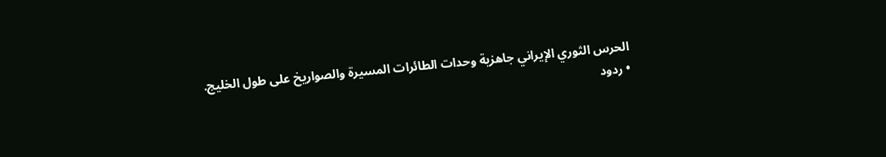الحرس الثوري الإيراني جاهزية وحدات الطائرات المسيرة والصواريخ على طول الخليج.
• ردود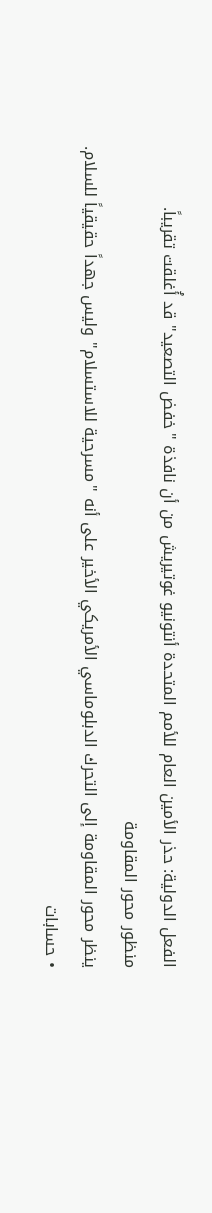الفعل الدولية: حذر الأمين العام للأمم المتحدة أنتونيو غوتيريش من أن نافذة "خفض التصعيد" قد أُغلقت تقريباً.
منظور محور المقاومة
ينظر محور المقاومة إلى التحرك الدبلوماسي الأمريكي الأخير على أنه "مسرحية للاستسلام" وليس جهداً حقيقياً للسلام.
• حسابات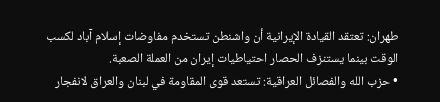طهران: تعتقد القيادة الإيرانية أن واشنطن تستخدم مفاوضات إسلام آباد لكسب الوقت بينما يستنزف الحصار احتياطيات إيران من العملة الصعبة.
• حزب الله والفصائل العراقية: تستعد قوى المقاومة في لبنان والعراق لانفجار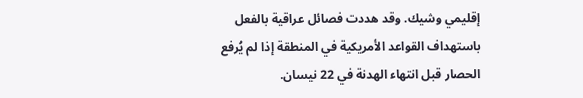إقليمي وشيك. وقد هددت فصائل عراقية بالفعل باستهداف القواعد الأمريكية في المنطقة إذا لم يُرفع الحصار قبل انتهاء الهدنة في 22 نيسان.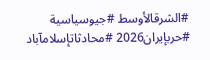#الشرقالأوسط #جيوسياسية #حربإيران2026 #محادثاتإسلامآباد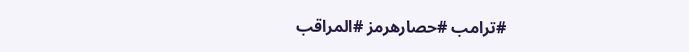#ترامب #حصارهرمز #المراقب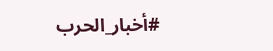#أخبار_الحرب